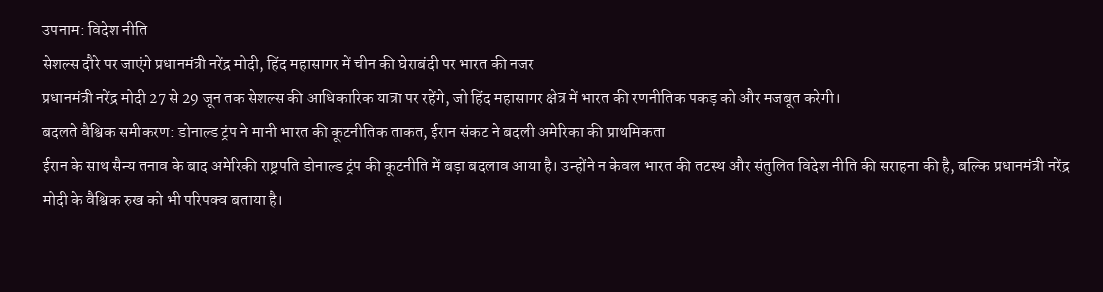उपनाम: विदेश नीति
सेशल्स दौरे पर जाएंगे प्रधानमंत्री नरेंद्र मोदी, हिंद महासागर में चीन की घेराबंदी पर भारत की नजर
प्रधानमंत्री नरेंद्र मोदी 27 से 29 जून तक सेशल्स की आधिकारिक यात्रा पर रहेंगे, जो हिंद महासागर क्षेत्र में भारत की रणनीतिक पकड़ को और मजबूत करेगी।
बदलते वैश्विक समीकरण: डोनाल्ड ट्रंप ने मानी भारत की कूटनीतिक ताकत, ईरान संकट ने बदली अमेरिका की प्राथमिकता
ईरान के साथ सैन्य तनाव के बाद अमेरिकी राष्ट्रपति डोनाल्ड ट्रंप की कूटनीति में बड़ा बदलाव आया है। उन्होंने न केवल भारत की तटस्थ और संतुलित विदेश नीति की सराहना की है, बल्कि प्रधानमंत्री नरेंद्र मोदी के वैश्विक रुख को भी परिपक्व बताया है।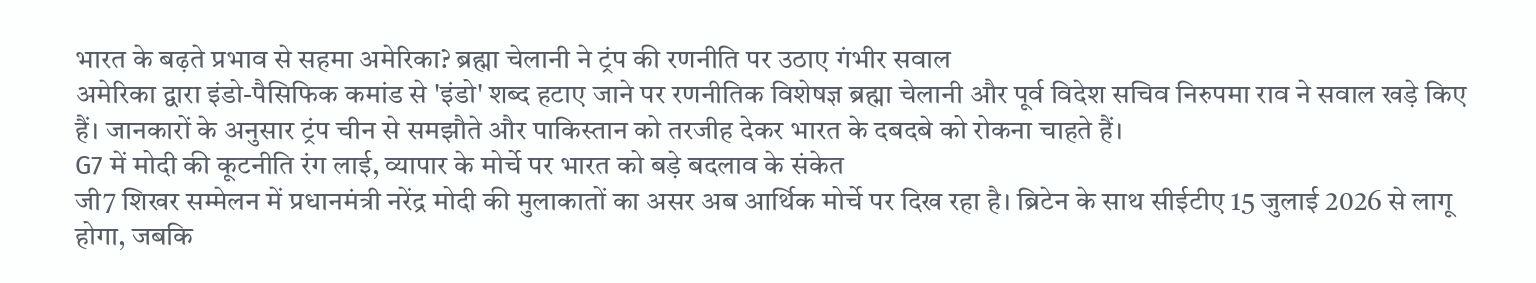भारत के बढ़ते प्रभाव से सहमा अमेरिका? ब्रह्मा चेलानी ने ट्रंप की रणनीति पर उठाए गंभीर सवाल
अमेरिका द्वारा इंडो-पैसिफिक कमांड से 'इंडो' शब्द हटाए जाने पर रणनीतिक विशेषज्ञ ब्रह्मा चेलानी और पूर्व विदेश सचिव निरुपमा राव ने सवाल खड़े किए हैं। जानकारों के अनुसार ट्रंप चीन से समझौते और पाकिस्तान को तरजीह देकर भारत के दबदबे को रोकना चाहते हैं।
G7 में मोदी की कूटनीति रंग लाई, व्यापार के मोर्चे पर भारत को बड़े बदलाव के संकेत
जी7 शिखर सम्मेलन में प्रधानमंत्री नरेंद्र मोदी की मुलाकातों का असर अब आर्थिक मोर्चे पर दिख रहा है। ब्रिटेन के साथ सीईटीए 15 जुलाई 2026 से लागू होगा, जबकि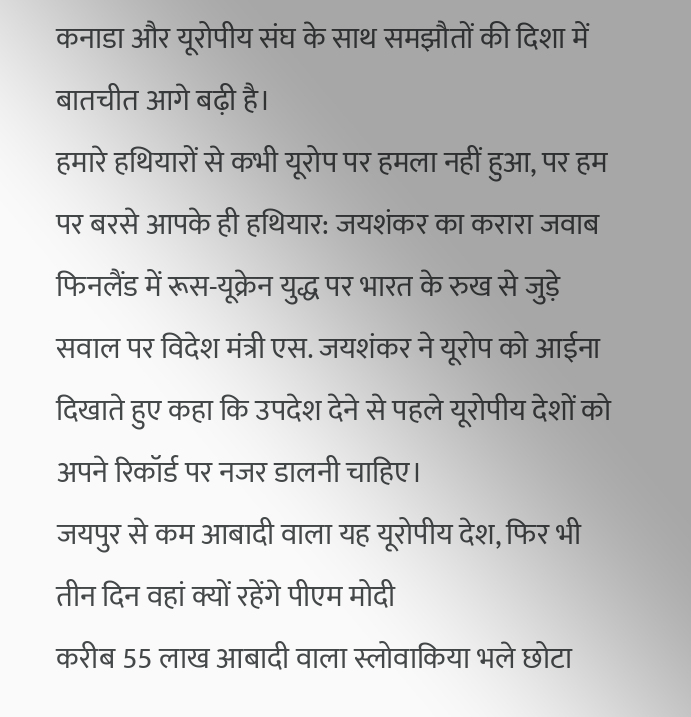कनाडा और यूरोपीय संघ के साथ समझौतों की दिशा में बातचीत आगे बढ़ी है।
हमारे हथियारों से कभी यूरोप पर हमला नहीं हुआ, पर हम पर बरसे आपके ही हथियार: जयशंकर का करारा जवाब
फिनलैंड में रूस-यूक्रेन युद्ध पर भारत के रुख से जुड़े सवाल पर विदेश मंत्री एस. जयशंकर ने यूरोप को आईना दिखाते हुए कहा कि उपदेश देने से पहले यूरोपीय देशों को अपने रिकॉर्ड पर नजर डालनी चाहिए।
जयपुर से कम आबादी वाला यह यूरोपीय देश, फिर भी तीन दिन वहां क्यों रहेंगे पीएम मोदी
करीब 55 लाख आबादी वाला स्लोवाकिया भले छोटा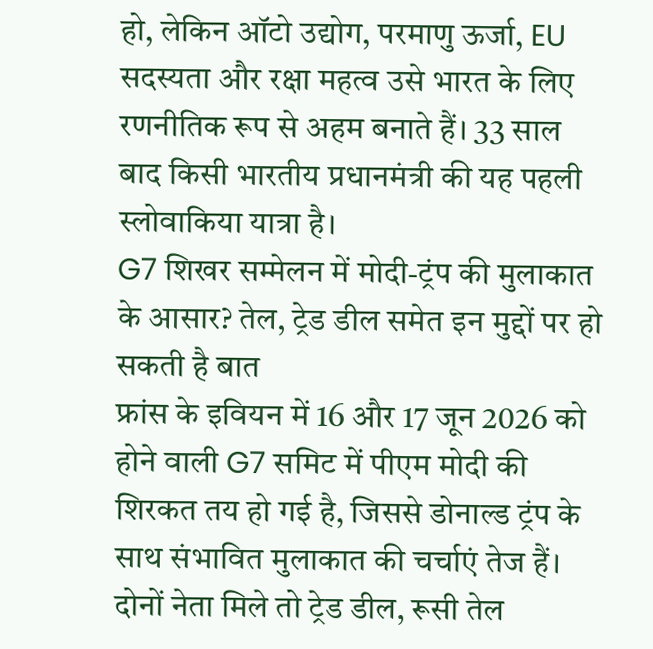हो, लेकिन ऑटो उद्योग, परमाणु ऊर्जा, EU सदस्यता और रक्षा महत्व उसे भारत के लिए रणनीतिक रूप से अहम बनाते हैं। 33 साल बाद किसी भारतीय प्रधानमंत्री की यह पहली स्लोवाकिया यात्रा है।
G7 शिखर सम्मेलन में मोदी-ट्रंप की मुलाकात के आसार? तेल, ट्रेड डील समेत इन मुद्दों पर हो सकती है बात
फ्रांस के इवियन में 16 और 17 जून 2026 को होने वाली G7 समिट में पीएम मोदी की शिरकत तय हो गई है, जिससे डोनाल्ड ट्रंप के साथ संभावित मुलाकात की चर्चाएं तेज हैं। दोनों नेता मिले तो ट्रेड डील, रूसी तेल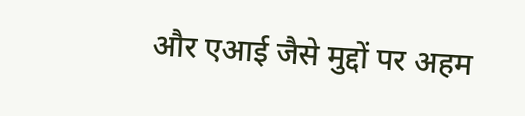और एआई जैसे मुद्दों पर अहम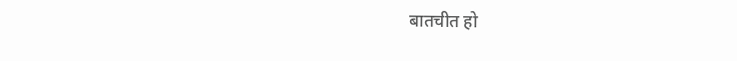बातचीत हो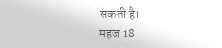सकती है।
महज 18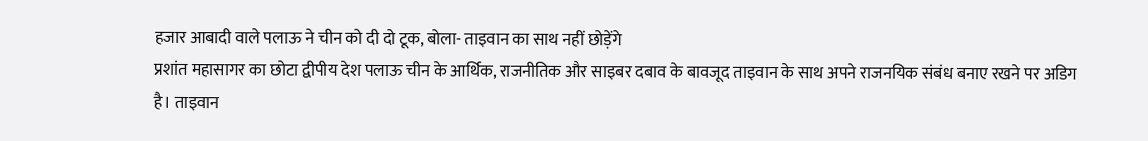हजार आबादी वाले पलाऊ ने चीन को दी दो टूक, बोला- ताइवान का साथ नहीं छोड़ेंगे
प्रशांत महासागर का छोटा द्वीपीय देश पलाऊ चीन के आर्थिक, राजनीतिक और साइबर दबाव के बावजूद ताइवान के साथ अपने राजनयिक संबंध बनाए रखने पर अडिग है। ताइवान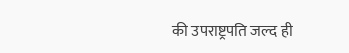की उपराष्ट्रपति जल्द ही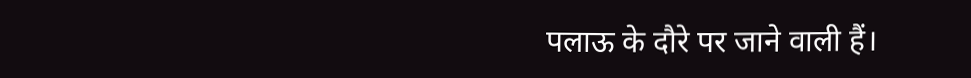पलाऊ के दौरे पर जाने वाली हैं।